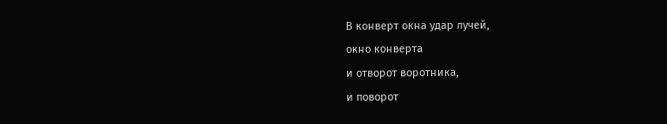В конверт окна удар лучей,
окно конверта
и отворот воротника,
и поворот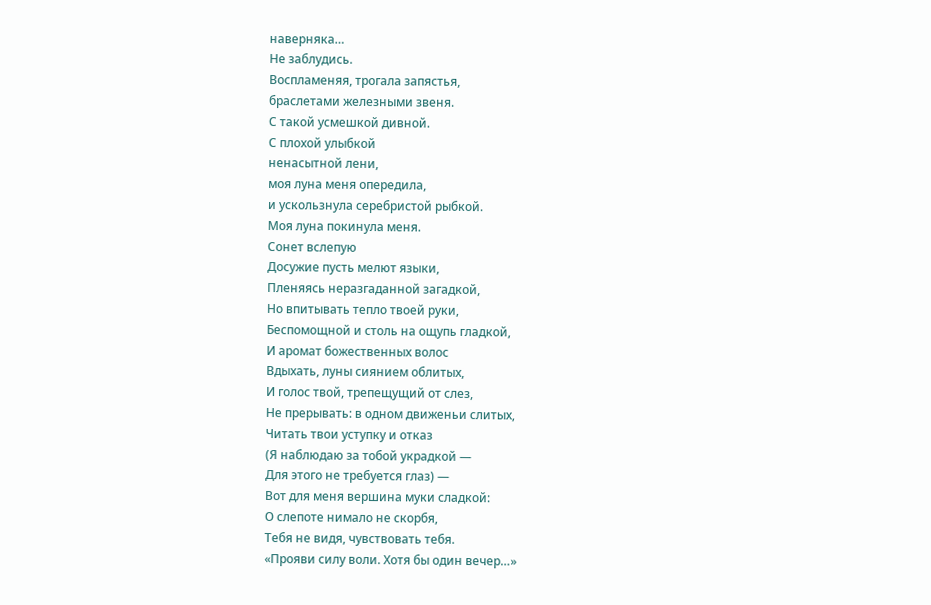наверняка…
Не заблудись.
Воспламеняя, трогала запястья,
браслетами железными звеня.
С такой усмешкой дивной.
С плохой улыбкой
ненасытной лени,
моя луна меня опередила,
и ускользнула серебристой рыбкой.
Моя луна покинула меня.
Сонет вслепую
Досужие пусть мелют языки,
Пленяясь неразгаданной загадкой,
Но впитывать тепло твоей руки,
Беспомощной и столь на ощупь гладкой,
И аромат божественных волос
Вдыхать, луны сиянием облитых,
И голос твой, трепещущий от слез,
Не прерывать: в одном движеньи слитых,
Читать твои уступку и отказ
(Я наблюдаю за тобой украдкой —
Для этого не требуется глаз) —
Вот для меня вершина муки сладкой:
О слепоте нимало не скорбя,
Тебя не видя, чувствовать тебя.
«Прояви силу воли. Хотя бы один вечер…»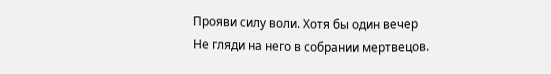Прояви силу воли. Хотя бы один вечер
Не гляди на него в собрании мертвецов.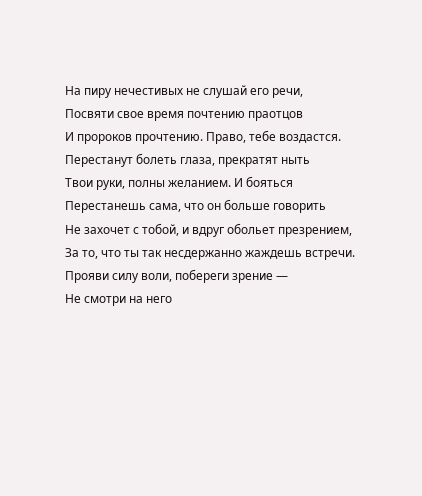На пиру нечестивых не слушай его речи,
Посвяти свое время почтению праотцов
И пророков прочтению. Право, тебе воздастся.
Перестанут болеть глаза, прекратят ныть
Твои руки, полны желанием. И бояться
Перестанешь сама, что он больше говорить
Не захочет с тобой, и вдруг обольет презрением,
За то, что ты так несдержанно жаждешь встречи.
Прояви силу воли, побереги зрение —
Не смотри на него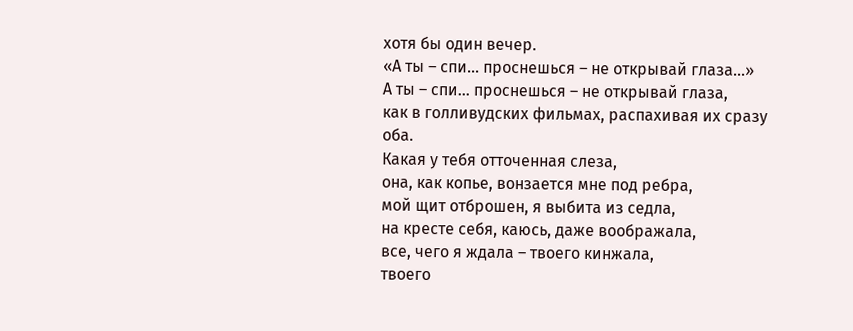хотя бы один вечер.
«А ты – спи… проснешься – не открывай глаза…»
А ты – спи… проснешься – не открывай глаза,
как в голливудских фильмах, распахивая их сразу оба.
Какая у тебя отточенная слеза,
она, как копье, вонзается мне под ребра,
мой щит отброшен, я выбита из седла,
на кресте себя, каюсь, даже воображала,
все, чего я ждала – твоего кинжала,
твоего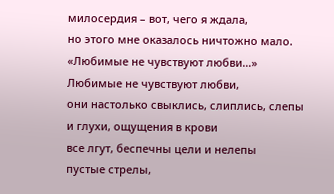милосердия – вот, чего я ждала,
но этого мне оказалось ничтожно мало.
«Любимые не чувствуют любви…»
Любимые не чувствуют любви,
они настолько свыклись, слиплись, слепы
и глухи, ощущения в крови
все лгут, беспечны цели и нелепы
пустые стрелы,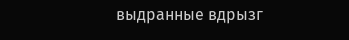выдранные вдрызг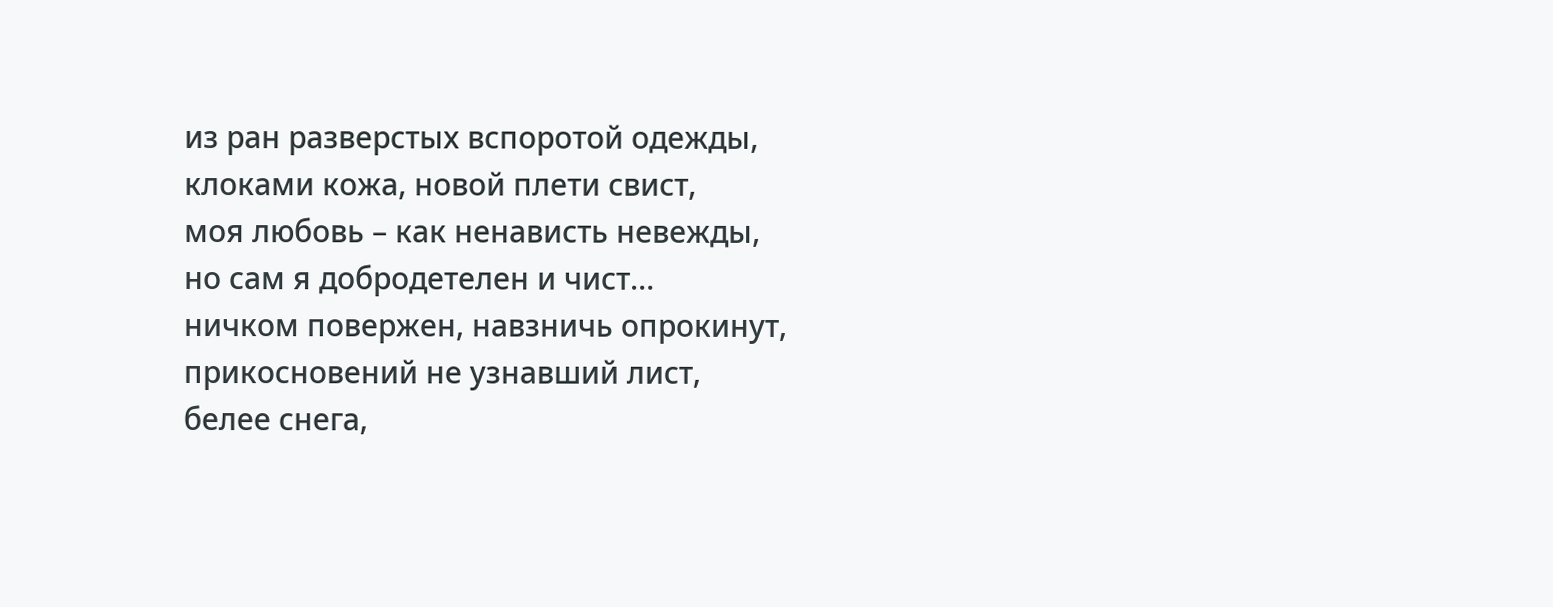из ран разверстых вспоротой одежды,
клоками кожа, новой плети свист,
моя любовь – как ненависть невежды,
но сам я добродетелен и чист…
ничком повержен, навзничь опрокинут,
прикосновений не узнавший лист,
белее снега,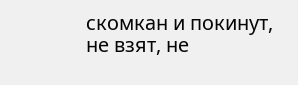скомкан и покинут,
не взят, не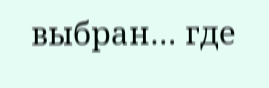выбран… где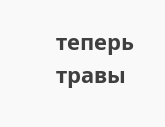теперь травы